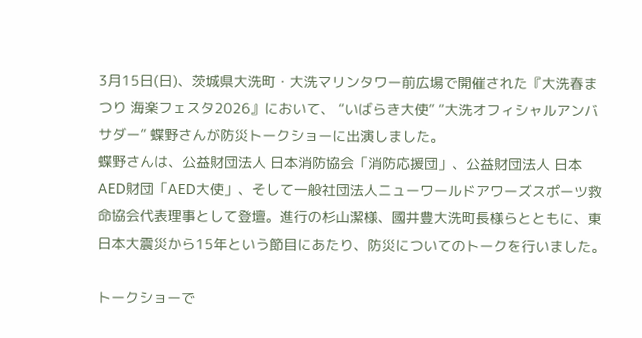3月15日(日)、茨城県大洗町・大洗マリンタワー前広場で開催された『大洗春まつり 海楽フェスタ2026』において、 “いばらき大使” “大洗オフィシャルアンバサダー” 蝶野さんが防災トークショーに出演しました。
蝶野さんは、公益財団法人 日本消防協会「消防応援団」、公益財団法人 日本AED財団「AED大使」、そして一般社団法人ニューワールドアワーズスポーツ救命協会代表理事として登壇。進行の杉山潔様、國井豊大洗町長様らとともに、東日本大震災から15年という節目にあたり、防災についてのトークを行いました。

トークショーで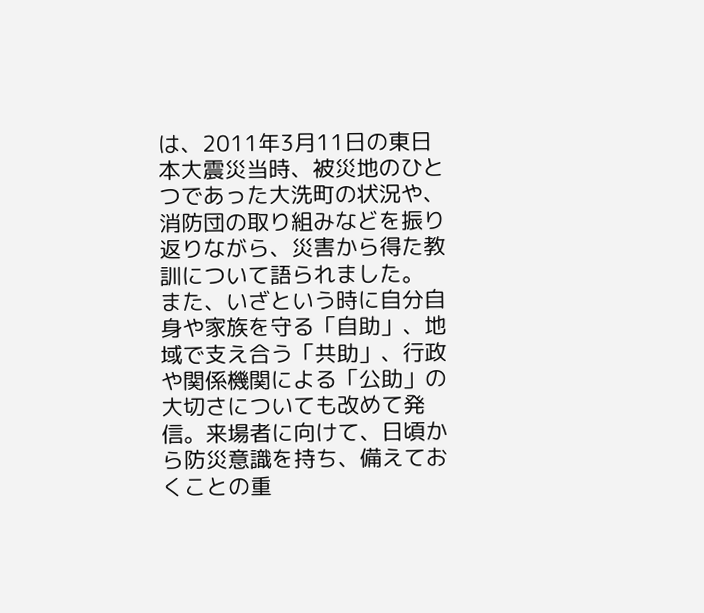は、2011年3月11日の東日本大震災当時、被災地のひとつであった大洗町の状況や、消防団の取り組みなどを振り返りながら、災害から得た教訓について語られました。
また、いざという時に自分自身や家族を守る「自助」、地域で支え合う「共助」、行政や関係機関による「公助」の大切さについても改めて発信。来場者に向けて、日頃から防災意識を持ち、備えておくことの重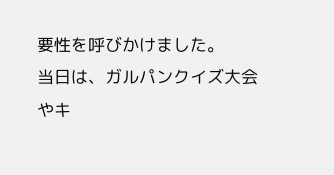要性を呼びかけました。
当日は、ガルパンクイズ大会やキ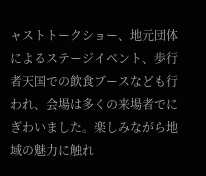ャストトークショー、地元団体によるステージイベント、歩行者天国での飲食ブースなども行われ、会場は多くの来場者でにぎわいました。楽しみながら地域の魅力に触れ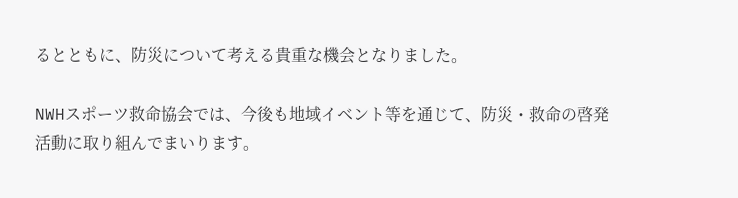るとともに、防災について考える貴重な機会となりました。

NWHスポーツ救命協会では、今後も地域イベント等を通じて、防災・救命の啓発活動に取り組んでまいります。